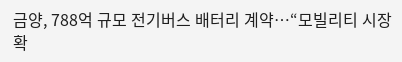금양, 788억 규모 전기버스 배터리 계약…“모빌리티 시장 확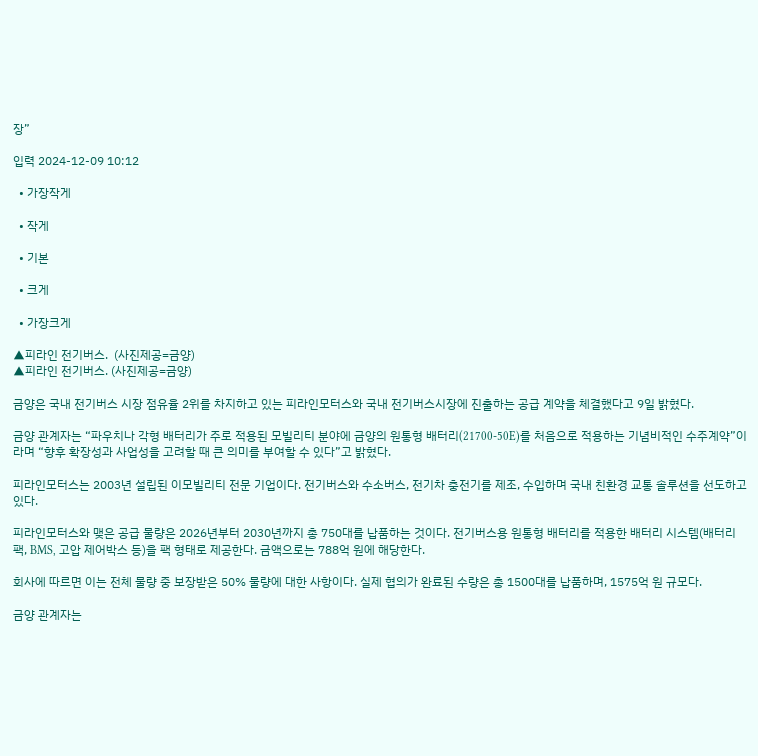장”

입력 2024-12-09 10:12

  • 가장작게

  • 작게

  • 기본

  • 크게

  • 가장크게

▲피라인 전기버스.  (사진제공=금양)
▲피라인 전기버스. (사진제공=금양)

금양은 국내 전기버스 시장 점유율 2위를 차지하고 있는 피라인모터스와 국내 전기버스시장에 진출하는 공급 계약을 체결했다고 9일 밝혔다.

금양 관계자는 “파우치나 각형 배터리가 주로 적용된 모빌리티 분야에 금양의 원통형 배터리(21700-50E)를 처음으로 적용하는 기념비적인 수주계약”이라며 “향후 확장성과 사업성을 고려할 때 큰 의미를 부여할 수 있다”고 밝혔다.

피라인모터스는 2003년 설립된 이모빌리티 전문 기업이다. 전기버스와 수소버스, 전기차 충전기를 제조, 수입하며 국내 친환경 교통 솔루션을 선도하고 있다.

피라인모터스와 맺은 공급 물량은 2026년부터 2030년까지 총 750대를 납품하는 것이다. 전기버스용 원통형 배터리를 적용한 배터리 시스템(배터리팩, BMS, 고압 제어박스 등)을 팩 형태로 제공한다. 금액으로는 788억 원에 해당한다.

회사에 따르면 이는 전체 물량 중 보장받은 50% 물량에 대한 사항이다. 실제 협의가 완료된 수량은 총 1500대를 납품하며, 1575억 원 규모다.

금양 관계자는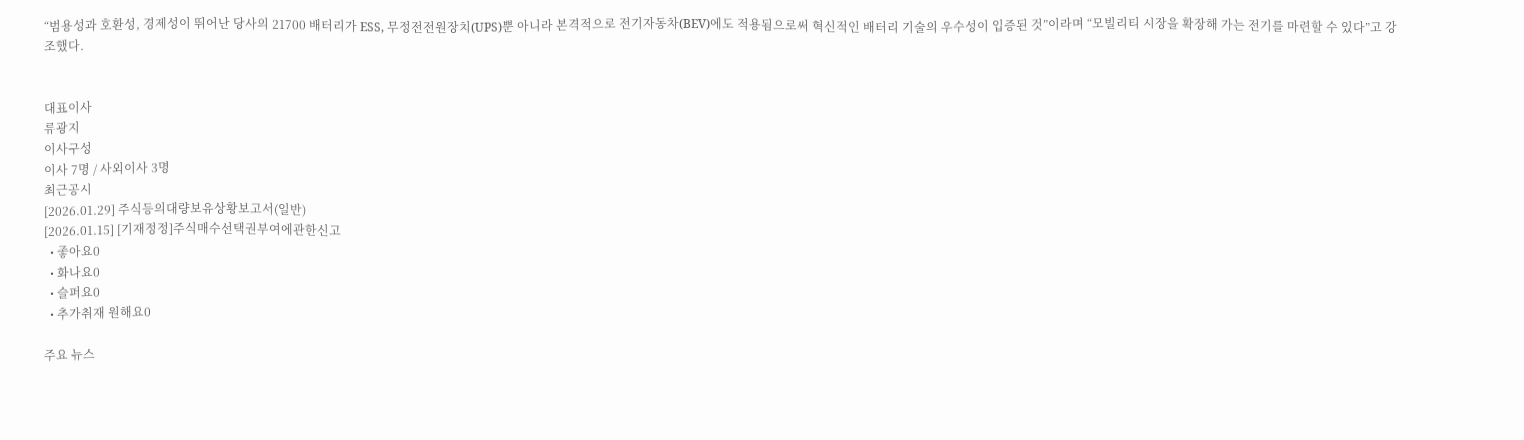“범용성과 호환성, 경제성이 뛰어난 당사의 21700 배터리가 ESS, 무정전전원장치(UPS)뿐 아니라 본격적으로 전기자동차(BEV)에도 적용됨으로써 혁신적인 배터리 기술의 우수성이 입증된 것”이라며 “모빌리티 시장을 확장해 가는 전기를 마련할 수 있다”고 강조했다.


대표이사
류광지
이사구성
이사 7명 / 사외이사 3명
최근공시
[2026.01.29] 주식등의대량보유상황보고서(일반)
[2026.01.15] [기재정정]주식매수선택권부여에관한신고
  • 좋아요0
  • 화나요0
  • 슬퍼요0
  • 추가취재 원해요0

주요 뉴스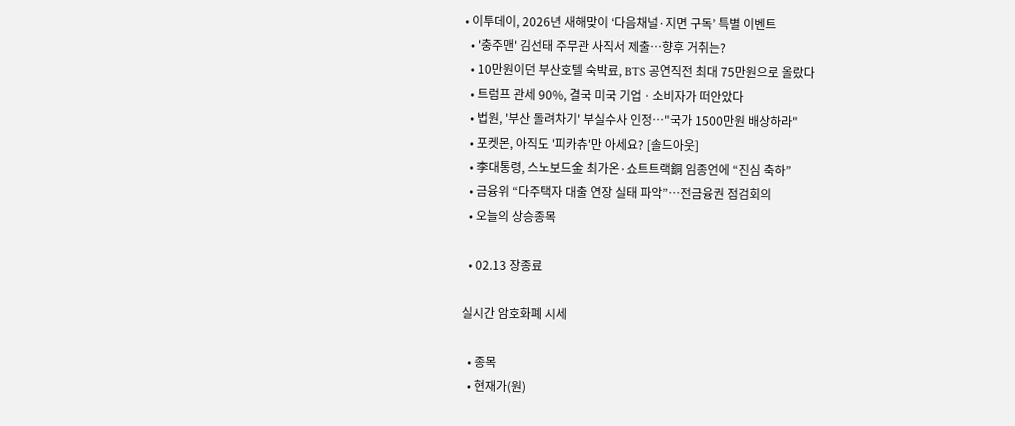• 이투데이, 2026년 새해맞이 ‘다음채널·지면 구독’ 특별 이벤트
  • '충주맨' 김선태 주무관 사직서 제출…향후 거취는?
  • 10만원이던 부산호텔 숙박료, BTS 공연직전 최대 75만원으로 올랐다
  • 트럼프 관세 90%, 결국 미국 기업ㆍ소비자가 떠안았다
  • 법원, '부산 돌려차기' 부실수사 인정…"국가 1500만원 배상하라"
  • 포켓몬, 아직도 '피카츄'만 아세요? [솔드아웃]
  • 李대통령, 스노보드金 최가온·쇼트트랙銅 임종언에 “진심 축하”
  • 금융위 “다주택자 대출 연장 실태 파악”⋯전금융권 점검회의
  • 오늘의 상승종목

  • 02.13 장종료

실시간 암호화폐 시세

  • 종목
  • 현재가(원)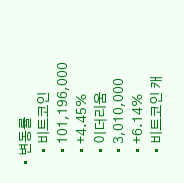• 변동률
    • 비트코인
    • 101,196,000
    • +4.45%
    • 이더리움
    • 3,010,000
    • +6.14%
    • 비트코인 캐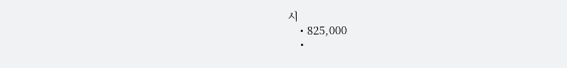시
    • 825,000
    •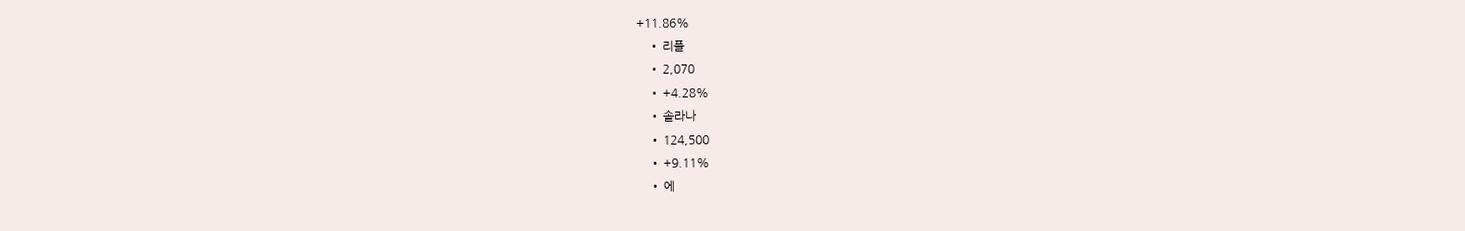+11.86%
    • 리플
    • 2,070
    • +4.28%
    • 솔라나
    • 124,500
    • +9.11%
    • 에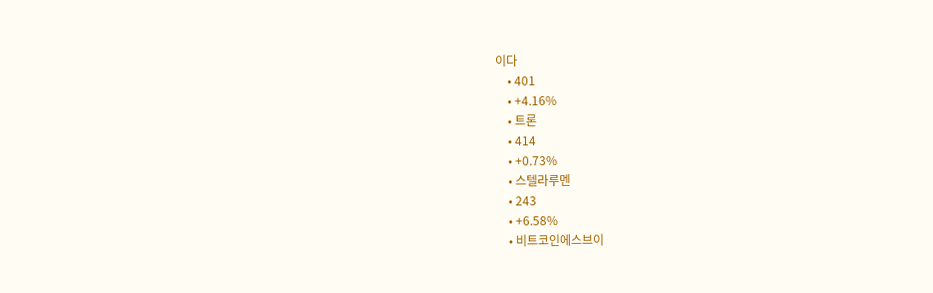이다
    • 401
    • +4.16%
    • 트론
    • 414
    • +0.73%
    • 스텔라루멘
    • 243
    • +6.58%
    • 비트코인에스브이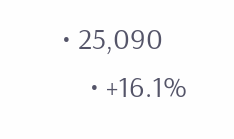• 25,090
    • +16.1%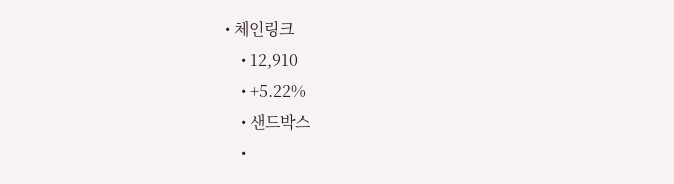• 체인링크
    • 12,910
    • +5.22%
    • 샌드박스
    •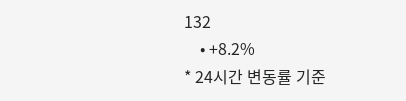132
    • +8.2%
* 24시간 변동률 기준